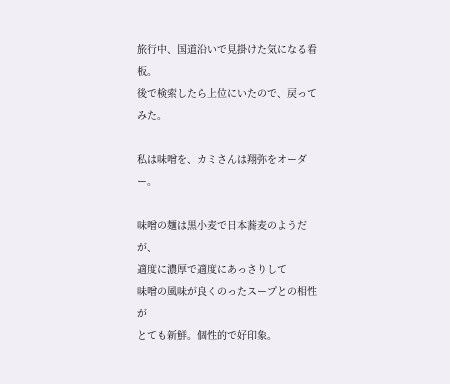旅行中、国道沿いで見掛けた気になる看板。
後で検索したら上位にいたので、戻ってみた。

私は味噌を、カミさんは翔弥をオーダー。

味噌の麺は黒小麦で日本蕎麦のようだが、
適度に濃厚で適度にあっさりして
味噌の風味が良くのったスープとの相性が
とても新鮮。個性的で好印象。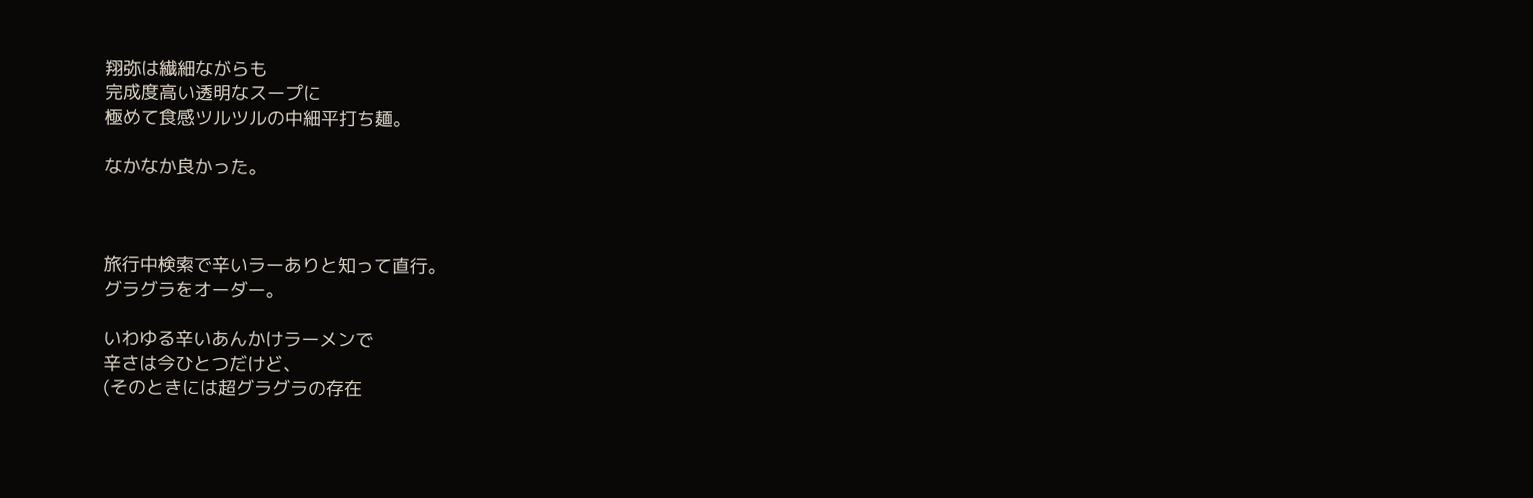翔弥は繊細ながらも
完成度高い透明なスープに
極めて食感ツルツルの中細平打ち麺。

なかなか良かった。



旅行中検索で辛いラーありと知って直行。
グラグラをオーダー。

いわゆる辛いあんかけラーメンで
辛さは今ひとつだけど、
(そのときには超グラグラの存在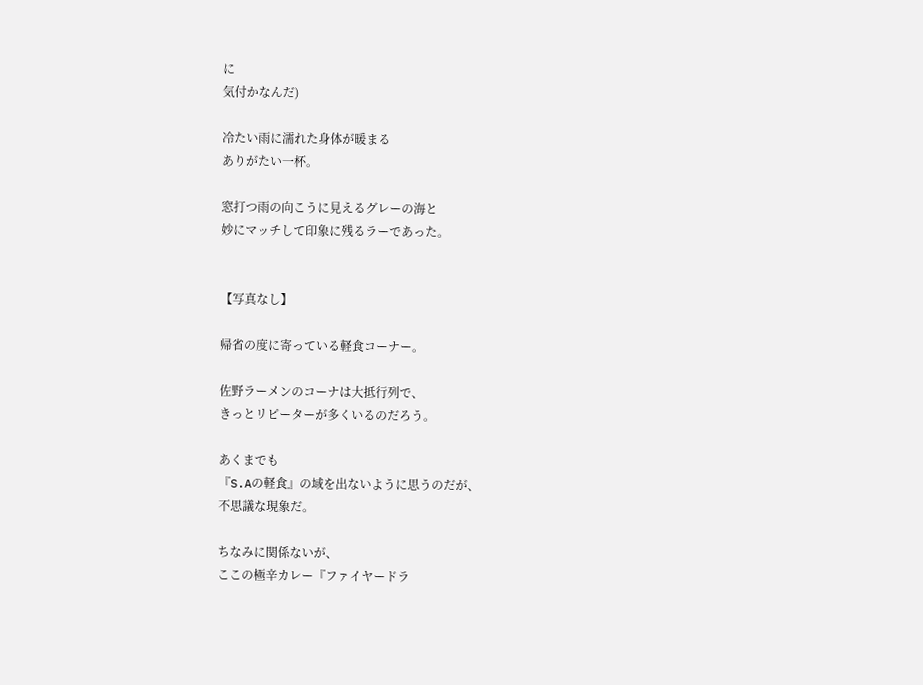に
気付かなんだ)

冷たい雨に濡れた身体が暖まる
ありがたい一杯。

窓打つ雨の向こうに見えるグレーの海と
妙にマッチして印象に残るラーであった。


【写真なし】

帰省の度に寄っている軽食コーナー。

佐野ラーメンのコーナは大抵行列で、
きっとリピーターが多くいるのだろう。

あくまでも
『S.Aの軽食』の域を出ないように思うのだが、
不思議な現象だ。

ちなみに関係ないが、
ここの極辛カレー『ファイヤードラ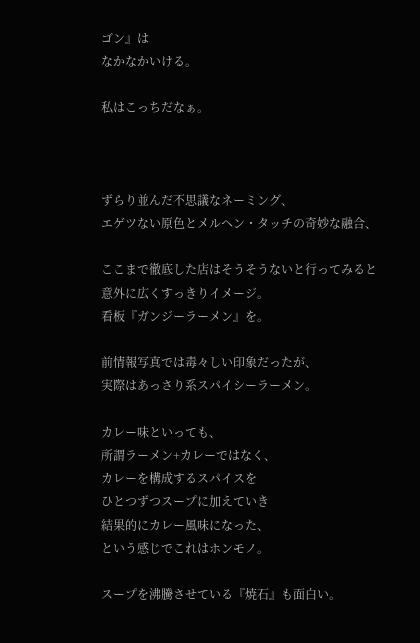ゴン』は
なかなかいける。

私はこっちだなぁ。



ずらり並んだ不思議なネーミング、
エゲツない原色とメルヘン・タッチの奇妙な融合、

ここまで徹底した店はそうそうないと行ってみると
意外に広くすっきりイメージ。
看板『ガンジーラーメン』を。

前情報写真では毒々しい印象だったが、
実際はあっさり系スパイシーラーメン。

カレー味といっても、
所謂ラーメン+カレーではなく、
カレーを構成するスパイスを
ひとつずつスープに加えていき
結果的にカレー風味になった、
という感じでこれはホンモノ。

スープを沸騰させている『焼石』も面白い。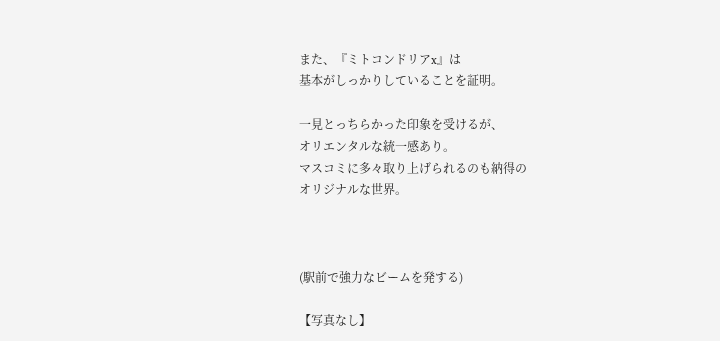また、『ミトコンドリアx』は
基本がしっかりしていることを証明。

一見とっちらかった印象を受けるが、
オリエンタルな統一感あり。
マスコミに多々取り上げられるのも納得の
オリジナルな世界。



(駅前で強力なビームを発する)

【写真なし】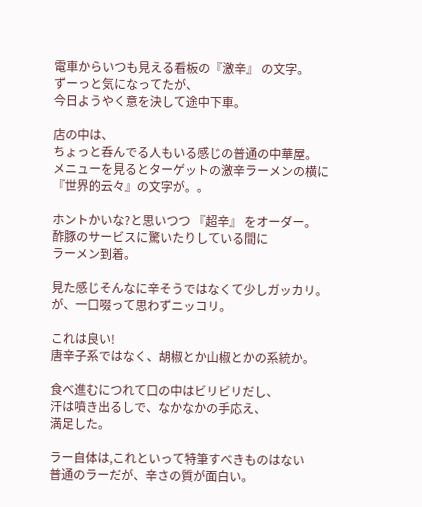電車からいつも見える看板の『激辛』 の文字。
ずーっと気になってたが、
今日ようやく意を決して途中下車。

店の中は、
ちょっと呑んでる人もいる感じの普通の中華屋。
メニューを見るとターゲットの激辛ラーメンの横に
『世界的云々』の文字が。。

ホントかいな?と思いつつ 『超辛』 をオーダー。
酢豚のサービスに驚いたりしている間に
ラーメン到着。

見た感じそんなに辛そうではなくて少しガッカリ。
が、一口啜って思わずニッコリ。

これは良い!
唐辛子系ではなく、胡椒とか山椒とかの系統か。

食べ進むにつれて口の中はビリビリだし、
汗は噴き出るしで、なかなかの手応え、
満足した。

ラー自体は,これといって特筆すべきものはない
普通のラーだが、辛さの質が面白い。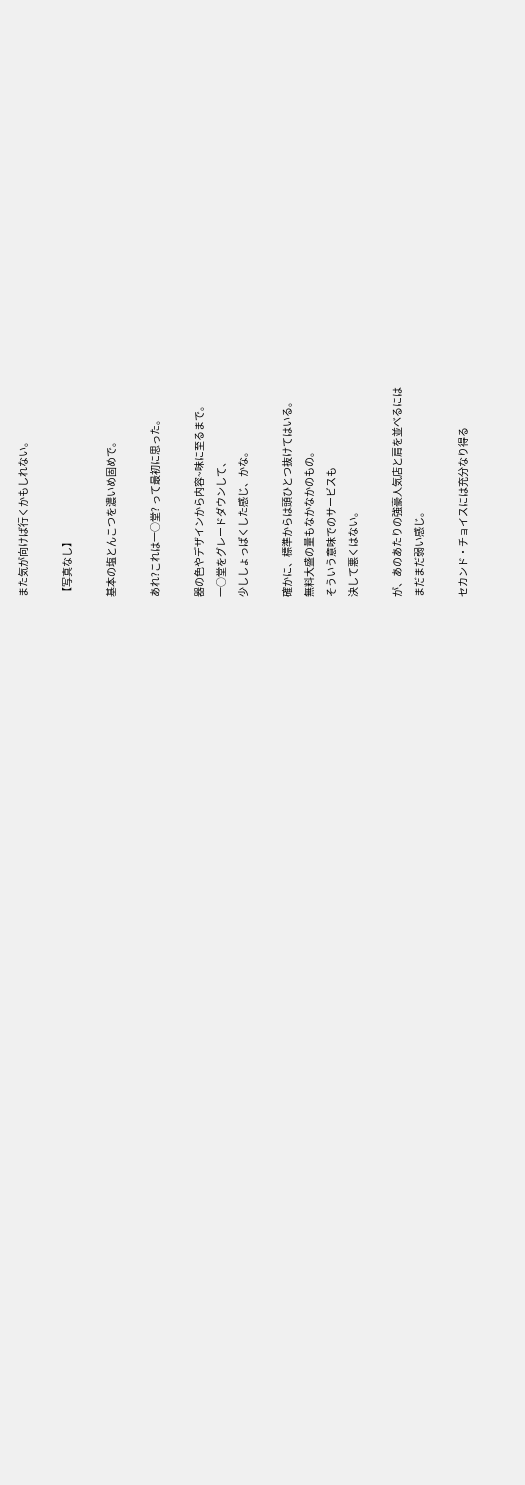また気が向けば行くかもしれない。

【写真なし】

基本の塩とんこつを濃いめ固めで。

あれ?これは一○堂? って最初に思った。

器の色やデザインから内容~味に至るまで。
一○堂をグレードダウンして、
少ししょっぱくした感じ、かな。

確かに、標準からは頭ひとつ抜けてはいる。
無料大盛の量もなかなかのもの。
そういう意味でのサービスも
決して悪くはない。

が、あのあたりの強豪人気店と肩を並べるには
まだまだ弱い感じ。

セカンド・チョイスには充分なり得る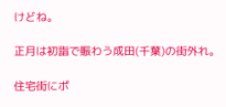けどね。

正月は初詣で賑わう成田(千葉)の街外れ。

住宅街にポ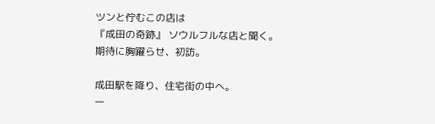ツンと佇むこの店は
『成田の奇跡』 ソウルフルな店と聞く。
期待に胸躍らせ、初訪。

成田駅を降り、住宅街の中へ。
一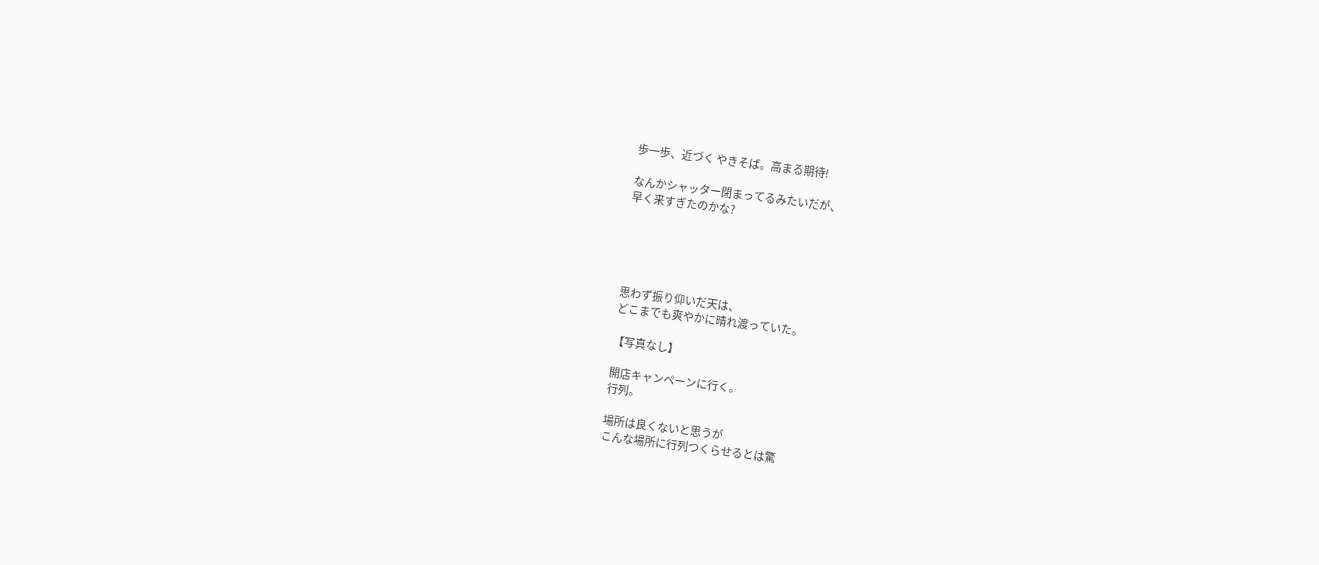歩一歩、近づく やきそば。高まる期待!

なんかシャッター閉まってるみたいだが、
早く来すぎたのかな?





思わず振り仰いだ天は、
どこまでも爽やかに晴れ渡っていた。

【写真なし】

開店キャンペーンに行く。
行列。

場所は良くないと思うが
こんな場所に行列つくらせるとは驚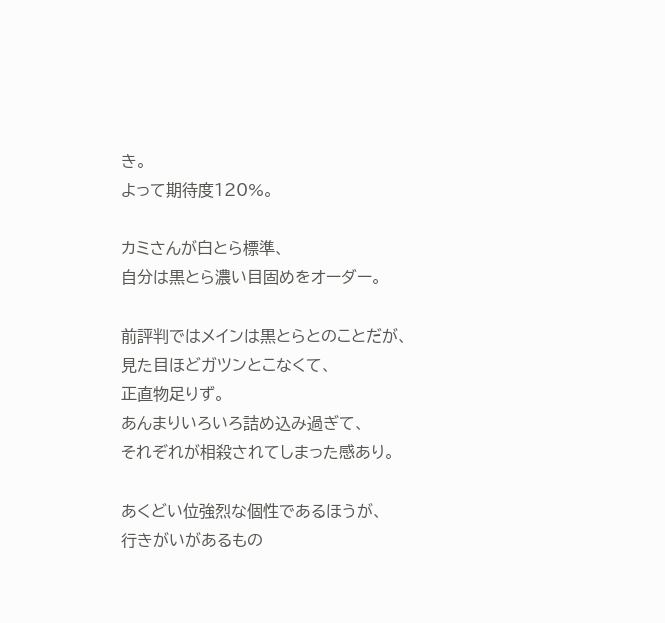き。
よって期待度120%。

カミさんが白とら標準、
自分は黒とら濃い目固めをオーダー。

前評判ではメインは黒とらとのことだが、
見た目ほどガツンとこなくて、
正直物足りず。
あんまりいろいろ詰め込み過ぎて、
それぞれが相殺されてしまった感あり。

あくどい位強烈な個性であるほうが、
行きがいがあるもの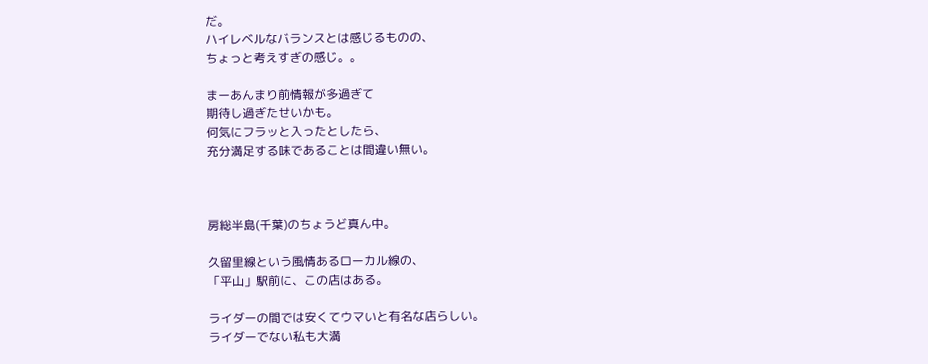だ。
ハイレベルなバランスとは感じるものの、
ちょっと考えすぎの感じ。。

まーあんまり前情報が多過ぎて
期待し過ぎたせいかも。
何気にフラッと入ったとしたら、
充分満足する味であることは間違い無い。



房総半島(千葉)のちょうど真ん中。

久留里線という風情あるローカル線の、
「平山」駅前に、この店はある。

ライダーの間では安くてウマいと有名な店らしい。
ライダーでない私も大満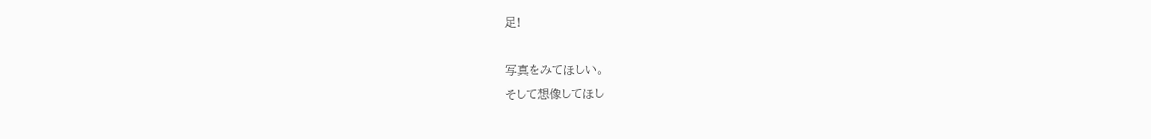足!

写真をみてほしい。
そして想像してほし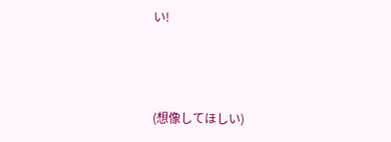い!



(想像してほしい)